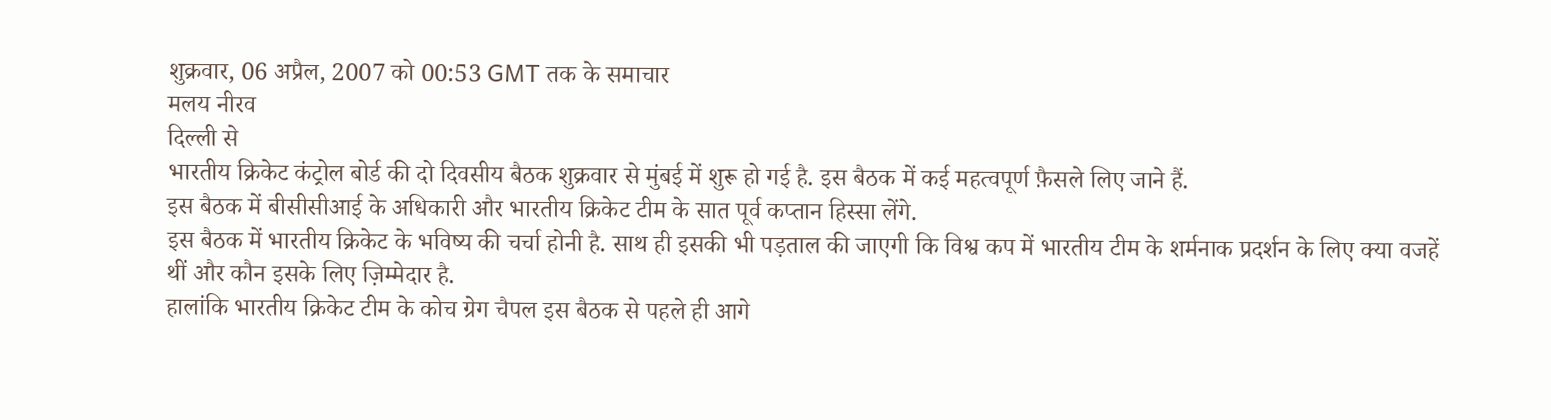शुक्रवार, 06 अप्रैल, 2007 को 00:53 GMT तक के समाचार
मलय नीरव
दिल्ली से
भारतीय क्रिकेट कंट्रोल बोर्ड की दो दिवसीय बैठक शुक्रवार से मुंबई में शुरू हो गई है. इस बैठक में कई महत्वपूर्ण फ़ैसले लिए जाने हैं.
इस बैठक में बीसीसीआई के अधिकारी और भारतीय क्रिकेट टीम के सात पूर्व कप्तान हिस्सा लेंगे.
इस बैठक में भारतीय क्रिकेट के भविष्य की चर्चा होनी है. साथ ही इसकी भी पड़ताल की जाएगी कि विश्व कप में भारतीय टीम के शर्मनाक प्रदर्शन के लिए क्या वजहें थीं और कौन इसके लिए ज़िम्मेदार है.
हालांकि भारतीय क्रिकेट टीम के कोच ग्रेग चैपल इस बैठक से पहले ही आगे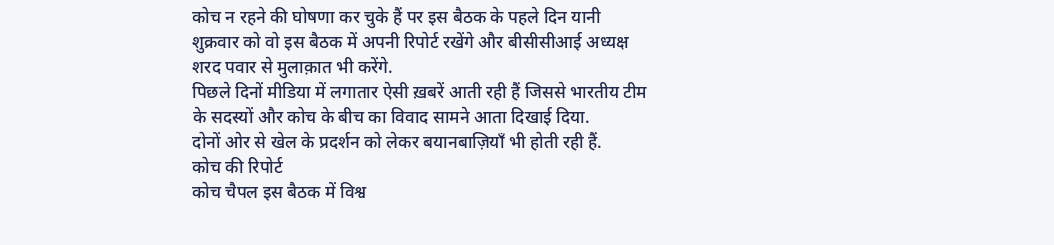कोच न रहने की घोषणा कर चुके हैं पर इस बैठक के पहले दिन यानी शुक्रवार को वो इस बैठक में अपनी रिपोर्ट रखेंगे और बीसीसीआई अध्यक्ष शरद पवार से मुलाक़ात भी करेंगे.
पिछले दिनों मीडिया में लगातार ऐसी ख़बरें आती रही हैं जिससे भारतीय टीम के सदस्यों और कोच के बीच का विवाद सामने आता दिखाई दिया.
दोनों ओर से खेल के प्रदर्शन को लेकर बयानबाज़ियाँ भी होती रही हैं.
कोच की रिपोर्ट
कोच चैपल इस बैठक में विश्व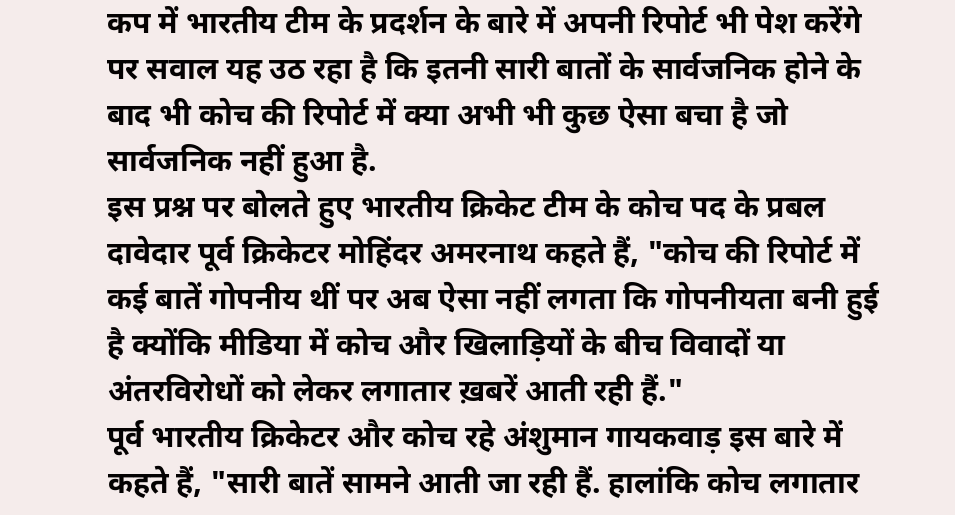कप में भारतीय टीम के प्रदर्शन के बारे में अपनी रिपोर्ट भी पेश करेंगे पर सवाल यह उठ रहा है कि इतनी सारी बातों के सार्वजनिक होने के बाद भी कोच की रिपोर्ट में क्या अभी भी कुछ ऐसा बचा है जो सार्वजनिक नहीं हुआ है.
इस प्रश्न पर बोलते हुए भारतीय क्रिकेट टीम के कोच पद के प्रबल दावेदार पूर्व क्रिकेटर मोहिंदर अमरनाथ कहते हैं, "कोच की रिपोर्ट में कई बातें गोपनीय थीं पर अब ऐसा नहीं लगता कि गोपनीयता बनी हुई है क्योंकि मीडिया में कोच और खिलाड़ियों के बीच विवादों या अंतरविरोधों को लेकर लगातार ख़बरें आती रही हैं."
पूर्व भारतीय क्रिकेटर और कोच रहे अंशुमान गायकवाड़ इस बारे में कहते हैं, "सारी बातें सामने आती जा रही हैं. हालांकि कोच लगातार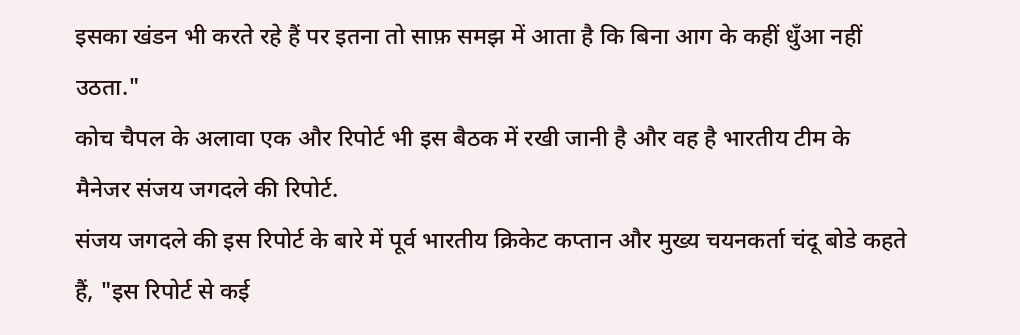इसका खंडन भी करते रहे हैं पर इतना तो साफ़ समझ में आता है कि बिना आग के कहीं धुँआ नहीं उठता."
कोच चैपल के अलावा एक और रिपोर्ट भी इस बैठक में रखी जानी है और वह है भारतीय टीम के मैनेजर संजय जगदले की रिपोर्ट.
संजय जगदले की इस रिपोर्ट के बारे में पूर्व भारतीय क्रिकेट कप्तान और मुख्य चयनकर्ता चंदू बोडे कहते हैं, "इस रिपोर्ट से कई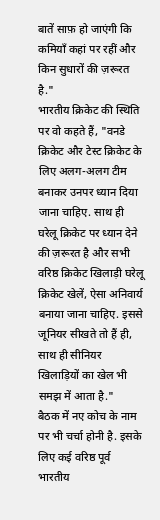बातें साफ़ हो जाएंगी कि कमियाँ कहां पर रहीं और किन सुधारों की ज़रूरत है."
भारतीय क्रिकेट की स्थिति पर वो कहते हैं, "वनडे क्रिकेट और टेस्ट क्रिकेट के लिए अलग-अलग टीम बनाकर उनपर ध्यान दिया जाना चाहिए. साथ ही घरेलू क्रिकेट पर ध्यान देने की ज़रूरत है और सभी वरिष्ठ क्रिकेट खिलाड़ी घरेलू क्रिकेट खेलें, ऐसा अनिवार्य बनाया जाना चाहिए. इससे जूनियर सीखते तो हैं ही, साथ ही सीनियर खिलाड़ियों का खेल भी समझ में आता है."
बैठक में नए कोच के नाम पर भी चर्चा होनी है. इसके लिए कई वरिष्ठ पूर्व भारतीय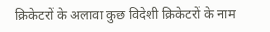क्रिकेटरों के अलावा कुछ विदेशी क्रिकेटरों के नाम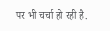पर भी चर्चा हो रही है.